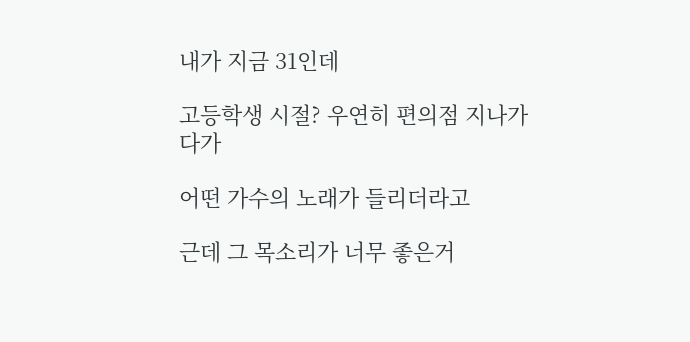내가 지금 31인데

고등학생 시절? 우연히 편의점 지나가다가

어떤 가수의 노래가 들리더라고

근데 그 목소리가 너무 좋은거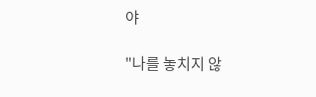야

"나를 놓치지 않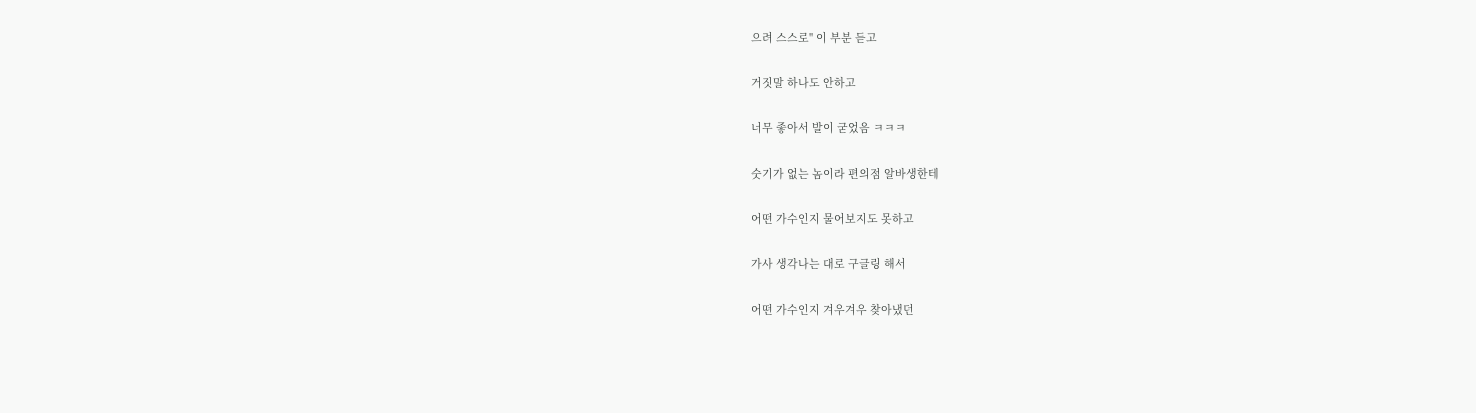으려 스스로" 이 부분 듣고

거짓말 하나도 안하고

너무 좋아서 발이 굳었음 ㅋㅋㅋ

숫기가 없는 놈이라 편의점 알바생한테

어떤 가수인지 물어보지도 못하고

가사 생각나는 대로 구글링 해서

어떤 가수인지 겨우겨우 찾아냈던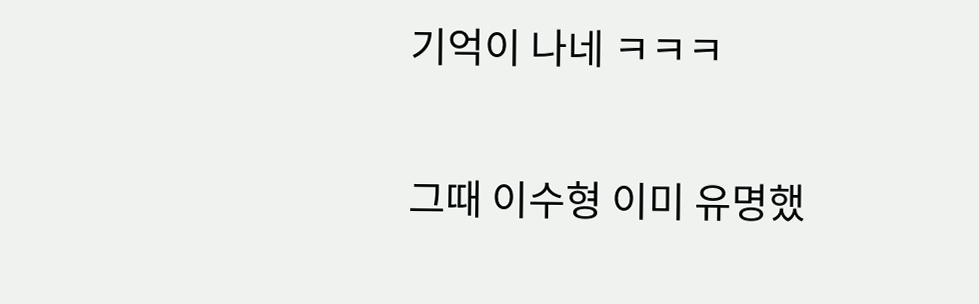기억이 나네 ㅋㅋㅋ

그때 이수형 이미 유명했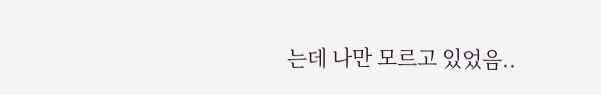는데 나만 모르고 있었음..